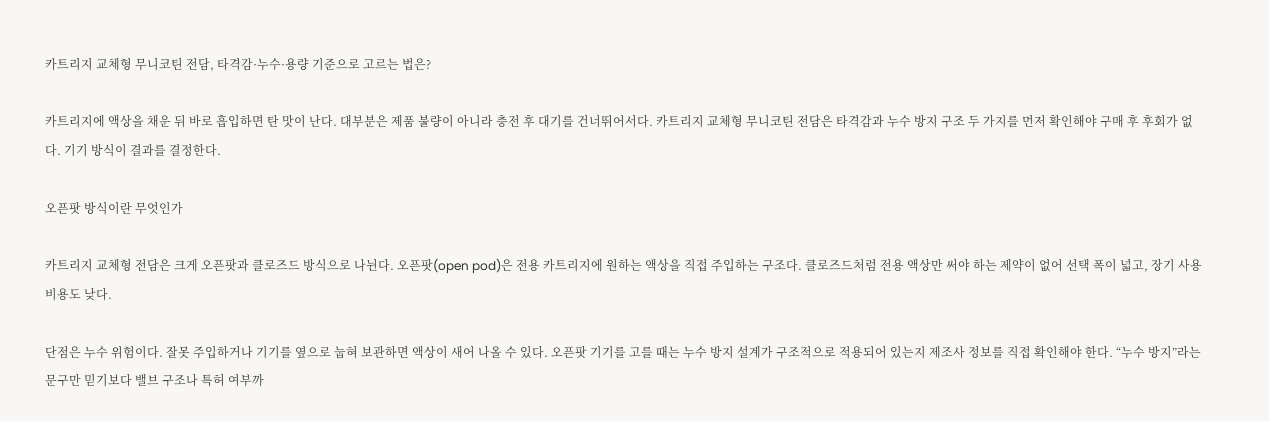카트리지 교체형 무니코틴 전담, 타격감·누수·용량 기준으로 고르는 법은?

카트리지에 액상을 채운 뒤 바로 흡입하면 탄 맛이 난다. 대부분은 제품 불량이 아니라 충전 후 대기를 건너뛰어서다. 카트리지 교체형 무니코틴 전담은 타격감과 누수 방지 구조 두 가지를 먼저 확인해야 구매 후 후회가 없다. 기기 방식이 결과를 결정한다.

오픈팟 방식이란 무엇인가

카트리지 교체형 전담은 크게 오픈팟과 클로즈드 방식으로 나뉜다. 오픈팟(open pod)은 전용 카트리지에 원하는 액상을 직접 주입하는 구조다. 클로즈드처럼 전용 액상만 써야 하는 제약이 없어 선택 폭이 넓고, 장기 사용 비용도 낮다.

단점은 누수 위험이다. 잘못 주입하거나 기기를 옆으로 눕혀 보관하면 액상이 새어 나올 수 있다. 오픈팟 기기를 고를 때는 누수 방지 설계가 구조적으로 적용되어 있는지 제조사 정보를 직접 확인해야 한다. “누수 방지”라는 문구만 믿기보다 밸브 구조나 특허 여부까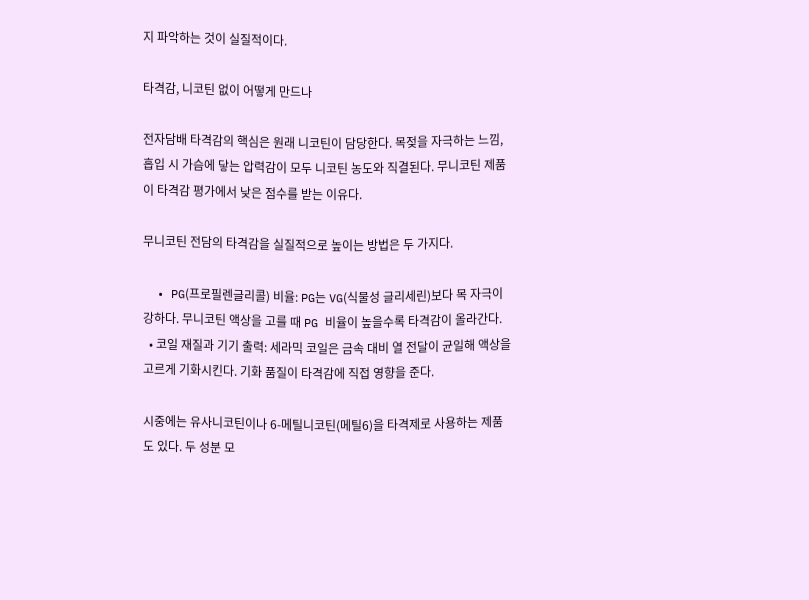지 파악하는 것이 실질적이다.

타격감, 니코틴 없이 어떻게 만드나

전자담배 타격감의 핵심은 원래 니코틴이 담당한다. 목젖을 자극하는 느낌, 흡입 시 가슴에 닿는 압력감이 모두 니코틴 농도와 직결된다. 무니코틴 제품이 타격감 평가에서 낮은 점수를 받는 이유다.

무니코틴 전담의 타격감을 실질적으로 높이는 방법은 두 가지다.

  • PG(프로필렌글리콜) 비율: PG는 VG(식물성 글리세린)보다 목 자극이 강하다. 무니코틴 액상을 고를 때 PG 비율이 높을수록 타격감이 올라간다.
  • 코일 재질과 기기 출력: 세라믹 코일은 금속 대비 열 전달이 균일해 액상을 고르게 기화시킨다. 기화 품질이 타격감에 직접 영향을 준다.

시중에는 유사니코틴이나 6-메틸니코틴(메틸6)을 타격제로 사용하는 제품도 있다. 두 성분 모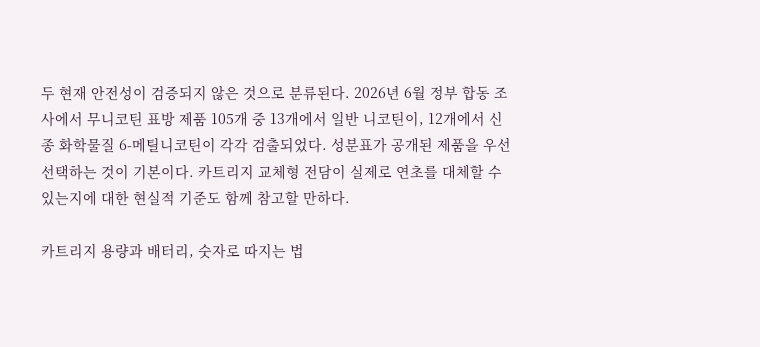두 현재 안전성이 검증되지 않은 것으로 분류된다. 2026년 6월 정부 합동 조사에서 무니코틴 표방 제품 105개 중 13개에서 일반 니코틴이, 12개에서 신종 화학물질 6-메틸니코틴이 각각 검출되었다. 성분표가 공개된 제품을 우선 선택하는 것이 기본이다. 카트리지 교체형 전담이 실제로 연초를 대체할 수 있는지에 대한 현실적 기준도 함께 참고할 만하다.

카트리지 용량과 배터리, 숫자로 따지는 법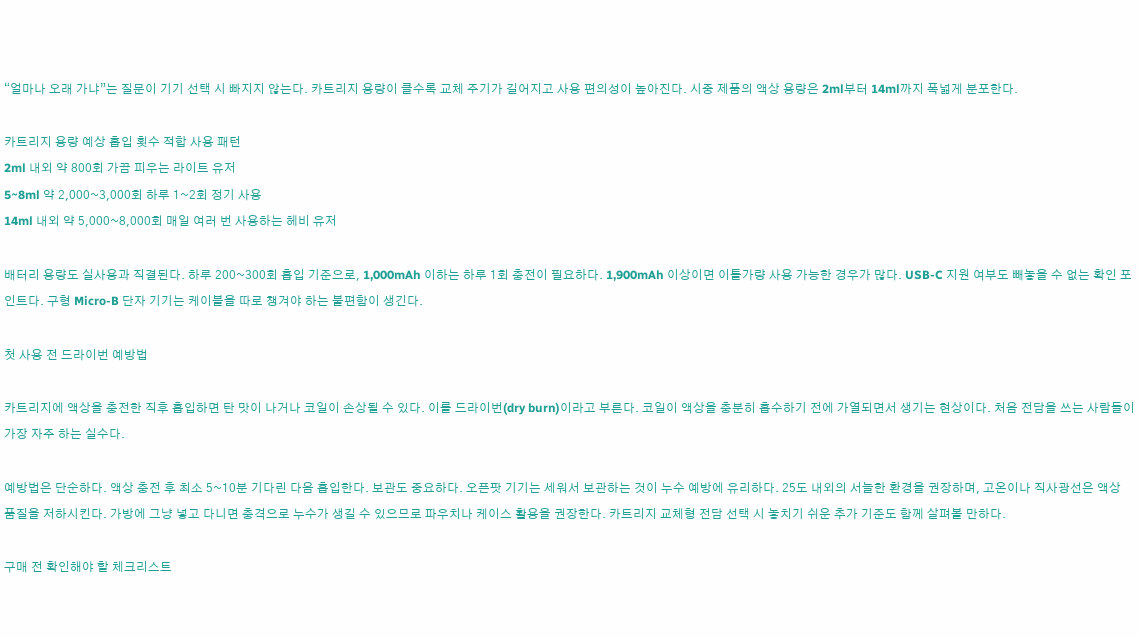“얼마나 오래 가냐”는 질문이 기기 선택 시 빠지지 않는다. 카트리지 용량이 클수록 교체 주기가 길어지고 사용 편의성이 높아진다. 시중 제품의 액상 용량은 2ml부터 14ml까지 폭넓게 분포한다.

카트리지 용량 예상 흡입 횟수 적합 사용 패턴
2ml 내외 약 800회 가끔 피우는 라이트 유저
5~8ml 약 2,000~3,000회 하루 1~2회 정기 사용
14ml 내외 약 5,000~8,000회 매일 여러 번 사용하는 헤비 유저

배터리 용량도 실사용과 직결된다. 하루 200~300회 흡입 기준으로, 1,000mAh 이하는 하루 1회 충전이 필요하다. 1,900mAh 이상이면 이틀가량 사용 가능한 경우가 많다. USB-C 지원 여부도 빼놓을 수 없는 확인 포인트다. 구형 Micro-B 단자 기기는 케이블을 따로 챙겨야 하는 불편함이 생긴다.

첫 사용 전 드라이번 예방법

카트리지에 액상을 충전한 직후 흡입하면 탄 맛이 나거나 코일이 손상될 수 있다. 이를 드라이번(dry burn)이라고 부른다. 코일이 액상을 충분히 흡수하기 전에 가열되면서 생기는 현상이다. 처음 전담을 쓰는 사람들이 가장 자주 하는 실수다.

예방법은 단순하다. 액상 충전 후 최소 5~10분 기다린 다음 흡입한다. 보관도 중요하다. 오픈팟 기기는 세워서 보관하는 것이 누수 예방에 유리하다. 25도 내외의 서늘한 환경을 권장하며, 고온이나 직사광선은 액상 품질을 저하시킨다. 가방에 그냥 넣고 다니면 충격으로 누수가 생길 수 있으므로 파우치나 케이스 활용을 권장한다. 카트리지 교체형 전담 선택 시 놓치기 쉬운 추가 기준도 함께 살펴볼 만하다.

구매 전 확인해야 할 체크리스트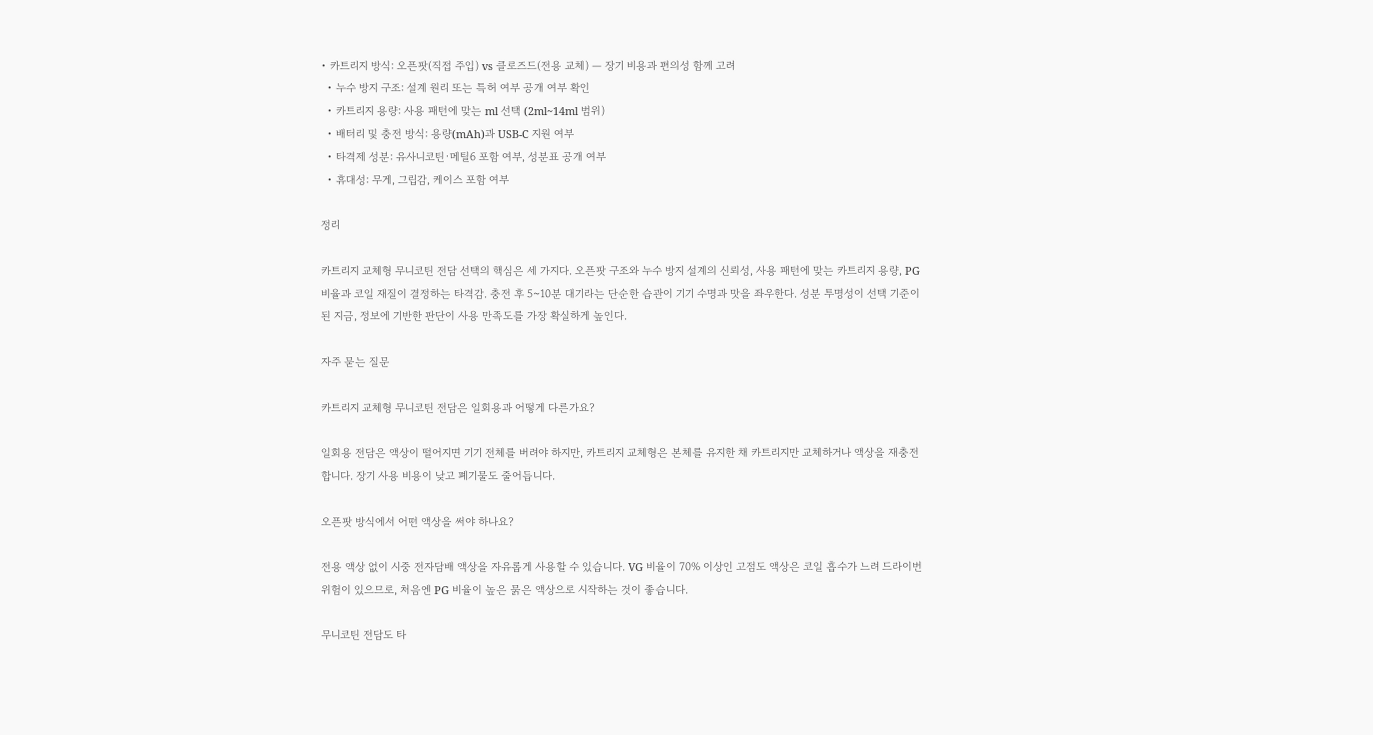• 카트리지 방식: 오픈팟(직접 주입) vs 클로즈드(전용 교체) — 장기 비용과 편의성 함께 고려
  • 누수 방지 구조: 설계 원리 또는 특허 여부 공개 여부 확인
  • 카트리지 용량: 사용 패턴에 맞는 ml 선택 (2ml~14ml 범위)
  • 배터리 및 충전 방식: 용량(mAh)과 USB-C 지원 여부
  • 타격제 성분: 유사니코틴·메틸6 포함 여부, 성분표 공개 여부
  • 휴대성: 무게, 그립감, 케이스 포함 여부

정리

카트리지 교체형 무니코틴 전담 선택의 핵심은 세 가지다. 오픈팟 구조와 누수 방지 설계의 신뢰성, 사용 패턴에 맞는 카트리지 용량, PG 비율과 코일 재질이 결정하는 타격감. 충전 후 5~10분 대기라는 단순한 습관이 기기 수명과 맛을 좌우한다. 성분 투명성이 선택 기준이 된 지금, 정보에 기반한 판단이 사용 만족도를 가장 확실하게 높인다.

자주 묻는 질문

카트리지 교체형 무니코틴 전담은 일회용과 어떻게 다른가요?

일회용 전담은 액상이 떨어지면 기기 전체를 버려야 하지만, 카트리지 교체형은 본체를 유지한 채 카트리지만 교체하거나 액상을 재충전합니다. 장기 사용 비용이 낮고 폐기물도 줄어듭니다.

오픈팟 방식에서 어떤 액상을 써야 하나요?

전용 액상 없이 시중 전자담배 액상을 자유롭게 사용할 수 있습니다. VG 비율이 70% 이상인 고점도 액상은 코일 흡수가 느려 드라이번 위험이 있으므로, 처음엔 PG 비율이 높은 묽은 액상으로 시작하는 것이 좋습니다.

무니코틴 전담도 타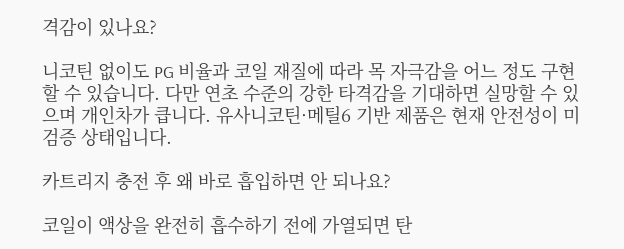격감이 있나요?

니코틴 없이도 PG 비율과 코일 재질에 따라 목 자극감을 어느 정도 구현할 수 있습니다. 다만 연초 수준의 강한 타격감을 기대하면 실망할 수 있으며 개인차가 큽니다. 유사니코틴·메틸6 기반 제품은 현재 안전성이 미검증 상태입니다.

카트리지 충전 후 왜 바로 흡입하면 안 되나요?

코일이 액상을 완전히 흡수하기 전에 가열되면 탄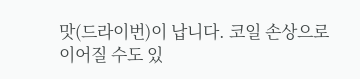맛(드라이번)이 납니다. 코일 손상으로 이어질 수도 있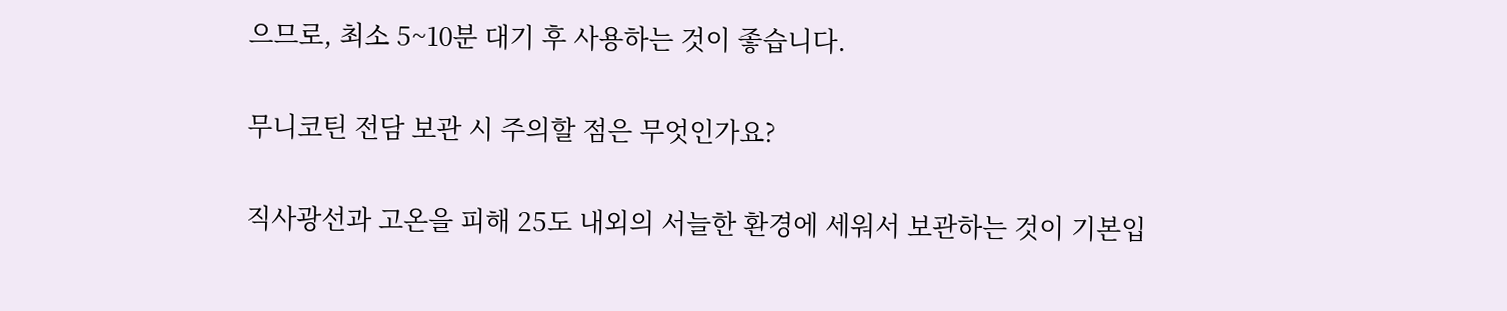으므로, 최소 5~10분 대기 후 사용하는 것이 좋습니다.

무니코틴 전담 보관 시 주의할 점은 무엇인가요?

직사광선과 고온을 피해 25도 내외의 서늘한 환경에 세워서 보관하는 것이 기본입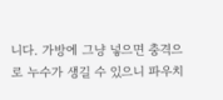니다. 가방에 그냥 넣으면 충격으로 누수가 생길 수 있으니 파우치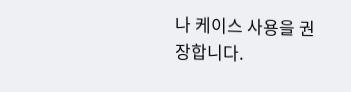나 케이스 사용을 권장합니다.